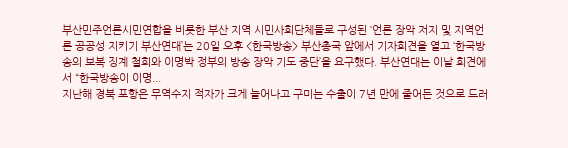부산민주언론시민연합을 비롯한 부산 지역 시민사회단체들로 구성된 ‘언론 장악 저지 및 지역언론 공공성 지키기 부산연대’는 20일 오후 <한국방송> 부산총국 앞에서 기자회견을 열고 ‘한국방송의 보복 징계 철회와 이명박 정부의 방송 장악 기도 중단’을 요구했다. 부산연대는 이날 회견에서 “한국방송이 이명...
지난해 경북 포항은 무역수지 적자가 크게 늘어나고 구미는 수출이 7년 만에 줄어든 것으로 드러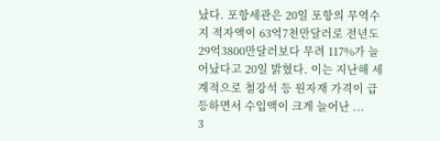났다. 포항세관은 20일 포항의 무역수지 적자액이 63억7천만달러로 전년도 29억3800만달러보다 무려 117%가 늘어났다고 20일 밝혔다. 이는 지난해 세계적으로 철강석 등 원자재 가격이 급등하면서 수입액이 크게 늘어난 ...
3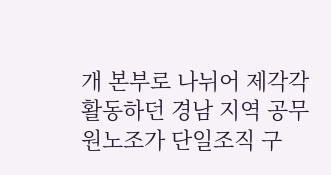개 본부로 나뉘어 제각각 활동하던 경남 지역 공무원노조가 단일조직 구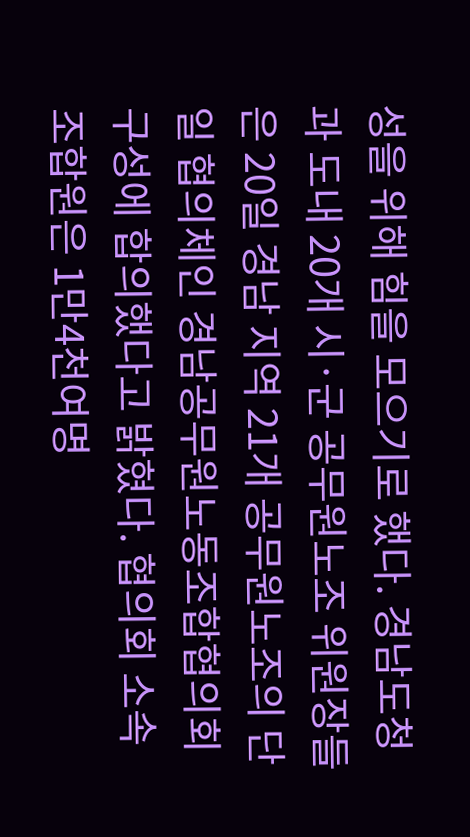성을 위해 힘을 모으기로 했다. 경남도청과 도내 20개 시·군 공무원노조 위원장들은 20일 경남 지역 21개 공무원노조의 단일 협의체인 경남공무원노동조합협의회 구성에 합의했다고 밝혔다. 협의회 소속 조합원은 1만4천여명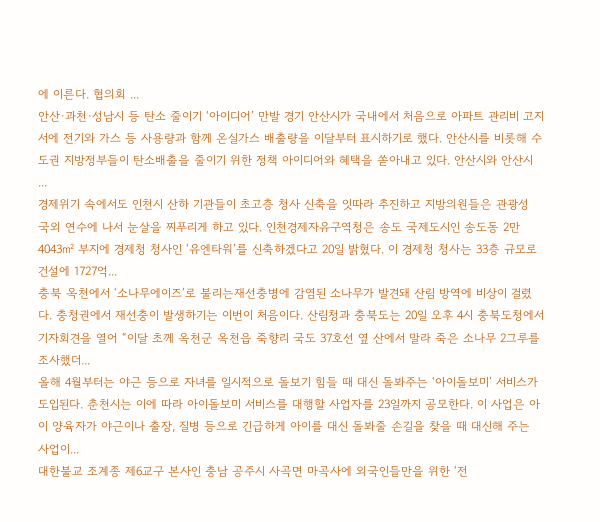에 이른다. 협의회 ...
안산·과천·성남시 등 탄소 줄이기 ‘아이디어’ 만발 경기 안산시가 국내에서 처음으로 아파트 관리비 고지서에 전기와 가스 등 사용량과 함께 온실가스 배출량을 이달부터 표시하기로 했다. 안산시를 비롯해 수도권 지방정부들이 탄소배출을 줄이기 위한 정책 아이디어와 혜택을 쏟아내고 있다. 안산시와 안산시 ...
경제위기 속에서도 인천시 산하 기관들이 초고층 청사 신축을 잇따라 추진하고 지방의원들은 관광성 국외 연수에 나서 눈살을 찌푸리게 하고 있다. 인천경제자유구역청은 송도 국제도시인 송도동 2만4043㎡ 부지에 경제청 청사인 ‘유엔타워’를 신축하겠다고 20일 밝혔다. 이 경제청 청사는 33층 규모로 건설에 1727억...
충북 옥천에서 ‘소나무에이즈’로 불리는재선충병에 감염된 소나무가 발견돼 산림 방역에 비상이 걸렸다. 충청권에서 재선충이 발생하기는 이번이 처음이다. 산림청과 충북도는 20일 오후 4시 충북도청에서 기자회견을 열어 “이달 초께 옥천군 옥천읍 죽향리 국도 37호선 옆 산에서 말라 죽은 소나무 2그루를 조사했더...
올해 4월부터는 야근 등으로 자녀를 일시적으로 돌보기 힘들 때 대신 돌봐주는 ‘아이돌보미’ 서비스가 도입된다. 춘천시는 이에 따라 아이돌보미 서비스를 대행할 사업자를 23일까지 공모한다. 이 사업은 아이 양육자가 야근이나 출장, 질병 등으로 긴급하게 아이를 대신 돌봐줄 손길을 찾을 때 대신해 주는 사업이...
대한불교 조계종 제6교구 본사인 충남 공주시 사곡면 마곡사에 외국인들만을 위한 ‘전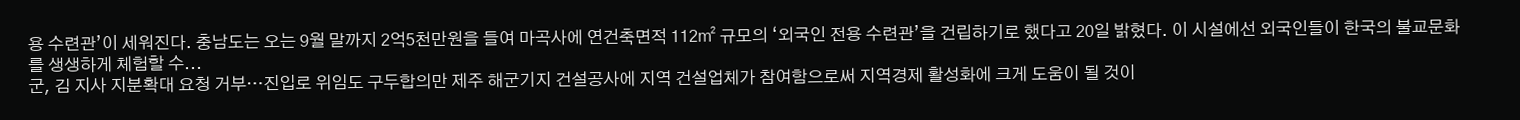용 수련관’이 세워진다. 충남도는 오는 9월 말까지 2억5천만원을 들여 마곡사에 연건축면적 112㎡ 규모의 ‘외국인 전용 수련관’을 건립하기로 했다고 20일 밝혔다. 이 시설에선 외국인들이 한국의 불교문화를 생생하게 체험할 수...
군, 김 지사 지분확대 요청 거부…진입로 위임도 구두합의만 제주 해군기지 건설공사에 지역 건설업체가 참여함으로써 지역경제 활성화에 크게 도움이 될 것이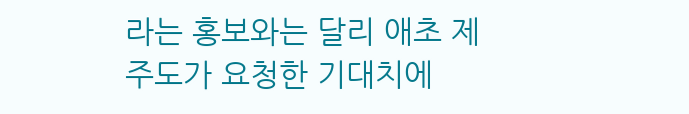라는 홍보와는 달리 애초 제주도가 요청한 기대치에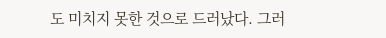도 미치지 못한 것으로 드러났다. 그러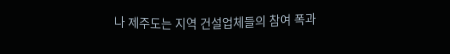나 제주도는 지역 건설업체들의 참여 폭과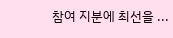참여 지분에 최선을 ...